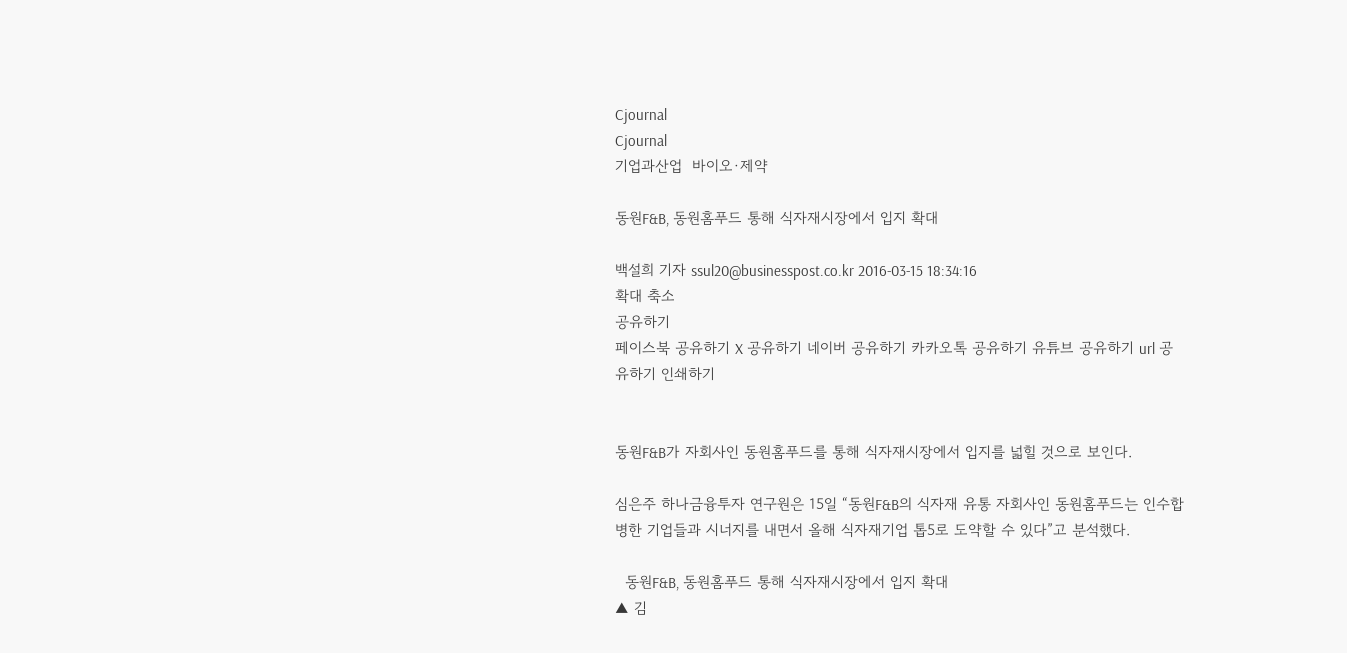Cjournal
Cjournal
기업과산업  바이오·제약

동원F&B, 동원홈푸드 통해 식자재시장에서 입지 확대

백설희 기자 ssul20@businesspost.co.kr 2016-03-15 18:34:16
확대 축소
공유하기
페이스북 공유하기 X 공유하기 네이버 공유하기 카카오톡 공유하기 유튜브 공유하기 url 공유하기 인쇄하기


동원F&B가 자회사인 동원홈푸드를 통해 식자재시장에서 입지를 넓힐 것으로 보인다.

심은주 하나금융투자 연구원은 15일 “동원F&B의 식자재 유통 자회사인 동원홈푸드는 인수합병한 기업들과 시너지를 내면서 올해 식자재기업 톱5로 도약할 수 있다”고 분석했다.

  동원F&B, 동원홈푸드 통해 식자재시장에서 입지 확대
▲ 김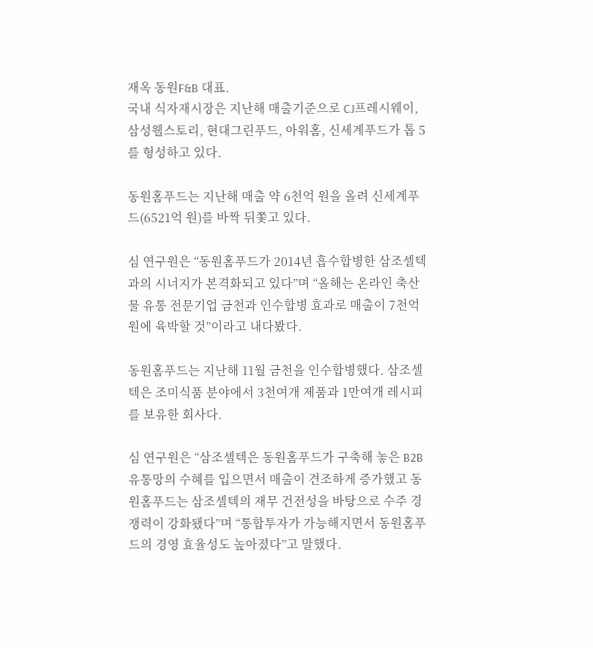재옥 동원F&B 대표.
국내 식자재시장은 지난해 매출기준으로 CJ프레시웨이, 삼성웰스토리, 현대그린푸드, 아워홈, 신세계푸드가 톱 5를 형성하고 있다.

동원홈푸드는 지난해 매출 약 6천억 원을 올려 신세계푸드(6521억 원)를 바짝 뒤쫓고 있다.

심 연구원은 “동원홈푸드가 2014년 흡수합병한 삼조셀텍과의 시너지가 본격화되고 있다”며 “올해는 온라인 축산물 유통 전문기업 금천과 인수합병 효과로 매출이 7천억 원에 육박할 것”이라고 내다봤다.

동원홈푸드는 지난해 11월 금천을 인수합병했다. 삼조셀텍은 조미식품 분야에서 3천여개 제품과 1만여개 레시피를 보유한 회사다.

심 연구원은 “삼조셀텍은 동원홈푸드가 구축해 놓은 B2B 유통망의 수혜를 입으면서 매출이 견조하게 증가했고 동원홈푸드는 삼조셀텍의 재무 건전성을 바탕으로 수주 경쟁력이 강화됐다”며 “통합투자가 가능해지면서 동원홈푸드의 경영 효율성도 높아졌다”고 말했다.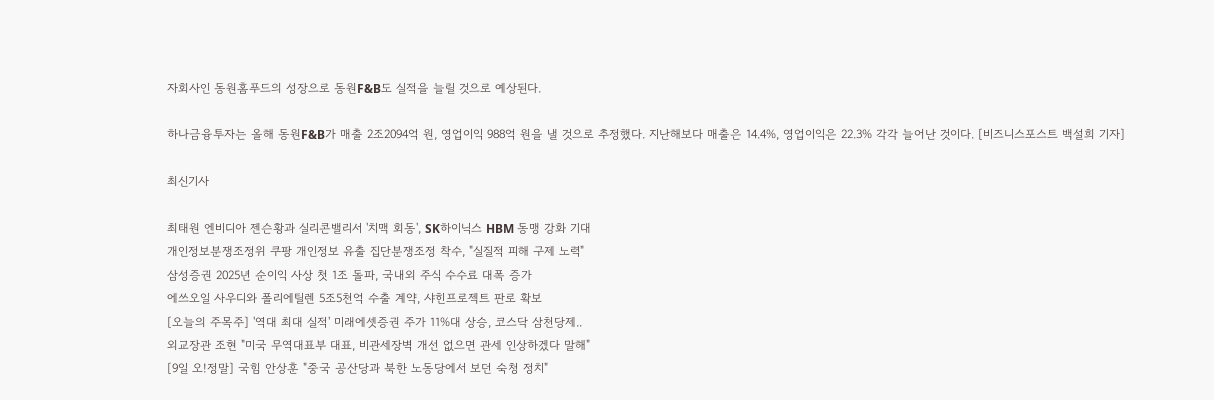자회사인 동원홈푸드의 성장으로 동원F&B도 실적을 늘릴 것으로 예상된다.

하나금융투자는 올해 동원F&B가 매출 2조2094억 원, 영업이익 988억 원을 낼 것으로 추정했다. 지난해보다 매출은 14.4%, 영업이익은 22.3% 각각 늘어난 것이다. [비즈니스포스트 백설희 기자]

최신기사

최태원 엔비디아 젠슨황과 실리콘밸리서 '치맥 회동', SK하이닉스 HBM 동맹 강화 기대
개인정보분쟁조정위 쿠팡 개인정보 유출 집단분쟁조정 착수, "실질적 피해 구제 노력"
삼성증권 2025년 순이익 사상 첫 1조 돌파, 국내외 주식 수수료 대폭 증가
에쓰오일 사우디와 폴리에틸렌 5조5천억 수출 계약, 샤힌프로젝트 판로 확보
[오늘의 주목주] '역대 최대 실적' 미래에셋증권 주가 11%대 상승, 코스닥 삼천당제..
외교장관 조현 "미국 무역대표부 대표, 비관세장벽 개선 없으면 관세 인상하겠다 말해"
[9일 오!정말] 국힘 안상훈 "중국 공산당과 북한 노동당에서 보던 숙청 정치"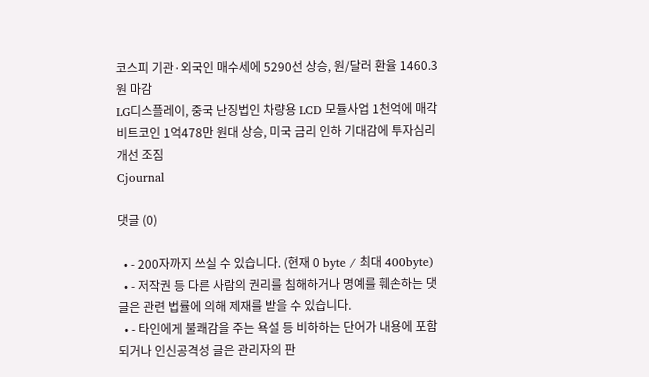코스피 기관·외국인 매수세에 5290선 상승, 원/달러 환율 1460.3원 마감
LG디스플레이, 중국 난징법인 차량용 LCD 모듈사업 1천억에 매각
비트코인 1억478만 원대 상승, 미국 금리 인하 기대감에 투자심리 개선 조짐
Cjournal

댓글 (0)

  • - 200자까지 쓰실 수 있습니다. (현재 0 byte / 최대 400byte)
  • - 저작권 등 다른 사람의 권리를 침해하거나 명예를 훼손하는 댓글은 관련 법률에 의해 제재를 받을 수 있습니다.
  • - 타인에게 불쾌감을 주는 욕설 등 비하하는 단어가 내용에 포함되거나 인신공격성 글은 관리자의 판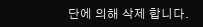단에 의해 삭제 합니다.